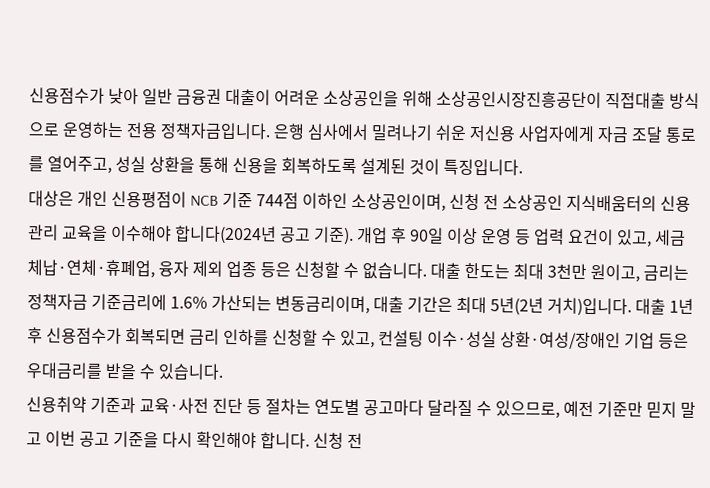신용점수가 낮아 일반 금융권 대출이 어려운 소상공인을 위해 소상공인시장진흥공단이 직접대출 방식으로 운영하는 전용 정책자금입니다. 은행 심사에서 밀려나기 쉬운 저신용 사업자에게 자금 조달 통로를 열어주고, 성실 상환을 통해 신용을 회복하도록 설계된 것이 특징입니다.
대상은 개인 신용평점이 NCB 기준 744점 이하인 소상공인이며, 신청 전 소상공인 지식배움터의 신용관리 교육을 이수해야 합니다(2024년 공고 기준). 개업 후 90일 이상 운영 등 업력 요건이 있고, 세금 체납·연체·휴폐업, 융자 제외 업종 등은 신청할 수 없습니다. 대출 한도는 최대 3천만 원이고, 금리는 정책자금 기준금리에 1.6% 가산되는 변동금리이며, 대출 기간은 최대 5년(2년 거치)입니다. 대출 1년 후 신용점수가 회복되면 금리 인하를 신청할 수 있고, 컨설팅 이수·성실 상환·여성/장애인 기업 등은 우대금리를 받을 수 있습니다.
신용취약 기준과 교육·사전 진단 등 절차는 연도별 공고마다 달라질 수 있으므로, 예전 기준만 믿지 말고 이번 공고 기준을 다시 확인해야 합니다. 신청 전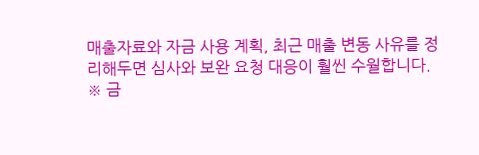매출자료와 자금 사용 계획, 최근 매출 변동 사유를 정리해두면 심사와 보완 요청 대응이 훨씬 수월합니다.
※ 금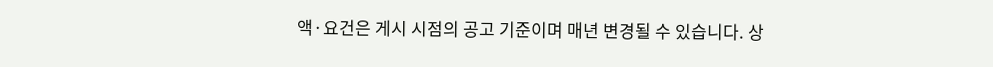액·요건은 게시 시점의 공고 기준이며 매년 변경될 수 있습니다. 상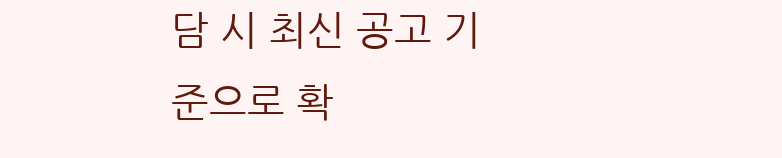담 시 최신 공고 기준으로 확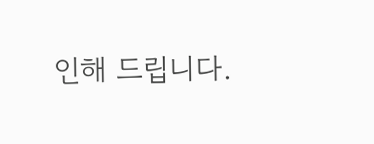인해 드립니다.